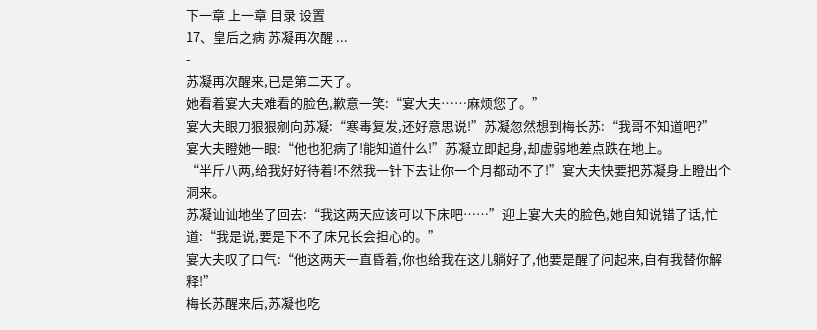下一章 上一章 目录 设置
17、皇后之病 苏凝再次醒 ...
-
苏凝再次醒来,已是第二天了。
她看着宴大夫难看的脸色,歉意一笑:“宴大夫……麻烦您了。”
宴大夫眼刀狠狠剜向苏凝:“寒毒复发,还好意思说!”苏凝忽然想到梅长苏:“我哥不知道吧?”
宴大夫瞪她一眼:“他也犯病了!能知道什么!”苏凝立即起身,却虚弱地差点跌在地上。
“半斤八两,给我好好待着!不然我一针下去让你一个月都动不了!”宴大夫快要把苏凝身上瞪出个洞来。
苏凝讪讪地坐了回去:“我这两天应该可以下床吧……”迎上宴大夫的脸色,她自知说错了话,忙道:“我是说,要是下不了床兄长会担心的。”
宴大夫叹了口气:“他这两天一直昏着,你也给我在这儿躺好了,他要是醒了问起来,自有我替你解释!”
梅长苏醒来后,苏凝也吃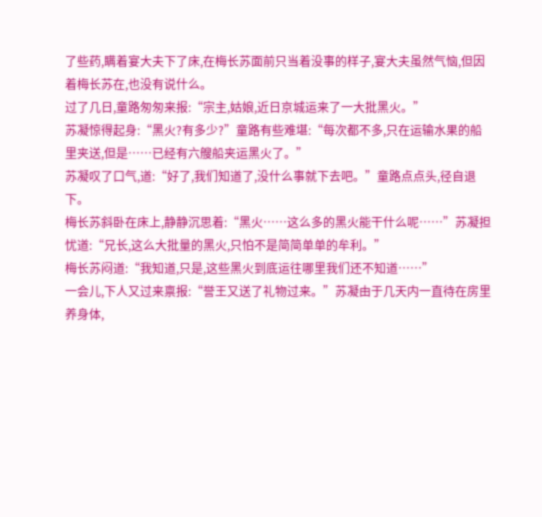了些药,瞒着宴大夫下了床,在梅长苏面前只当着没事的样子,宴大夫虽然气恼,但因着梅长苏在,也没有说什么。
过了几日,童路匆匆来报:“宗主,姑娘,近日京城运来了一大批黑火。”
苏凝惊得起身:“黑火?有多少?”童路有些难堪:“每次都不多,只在运输水果的船里夹送,但是……已经有六艘船夹运黑火了。”
苏凝叹了口气,道:“好了,我们知道了,没什么事就下去吧。”童路点点头,径自退下。
梅长苏斜卧在床上,静静沉思着:“黑火……这么多的黑火能干什么呢……”苏凝担忧道:“兄长,这么大批量的黑火,只怕不是简简单单的牟利。”
梅长苏闷道:“我知道,只是,这些黑火到底运往哪里我们还不知道……”
一会儿,下人又过来禀报:“誉王又送了礼物过来。”苏凝由于几天内一直待在房里养身体,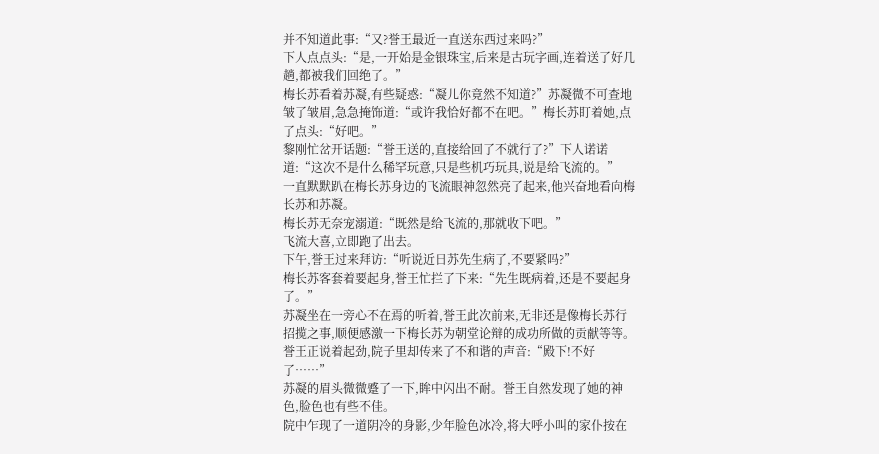并不知道此事:“又?誉王最近一直送东西过来吗?”
下人点点头:“是,一开始是金银珠宝,后来是古玩字画,连着送了好几趟,都被我们回绝了。”
梅长苏看着苏凝,有些疑惑:“凝儿你竟然不知道?”苏凝微不可查地皱了皱眉,急急掩饰道:“或许我恰好都不在吧。”梅长苏盯着她,点了点头:“好吧。”
黎刚忙岔开话题:“誉王送的,直接给回了不就行了?”下人诺诺道:“这次不是什么稀罕玩意,只是些机巧玩具,说是给飞流的。”
一直默默趴在梅长苏身边的飞流眼神忽然亮了起来,他兴奋地看向梅长苏和苏凝。
梅长苏无奈宠溺道:“既然是给飞流的,那就收下吧。”
飞流大喜,立即跑了出去。
下午,誉王过来拜访:“听说近日苏先生病了,不要紧吗?”
梅长苏客套着要起身,誉王忙拦了下来:“先生既病着,还是不要起身了。”
苏凝坐在一旁心不在焉的听着,誉王此次前来,无非还是像梅长苏行招揽之事,顺便感激一下梅长苏为朝堂论辩的成功所做的贡献等等。
誉王正说着起劲,院子里却传来了不和谐的声音:“殿下!不好了……”
苏凝的眉头微微蹙了一下,眸中闪出不耐。誉王自然发现了她的神色,脸色也有些不佳。
院中乍现了一道阴冷的身影,少年脸色冰冷,将大呼小叫的家仆按在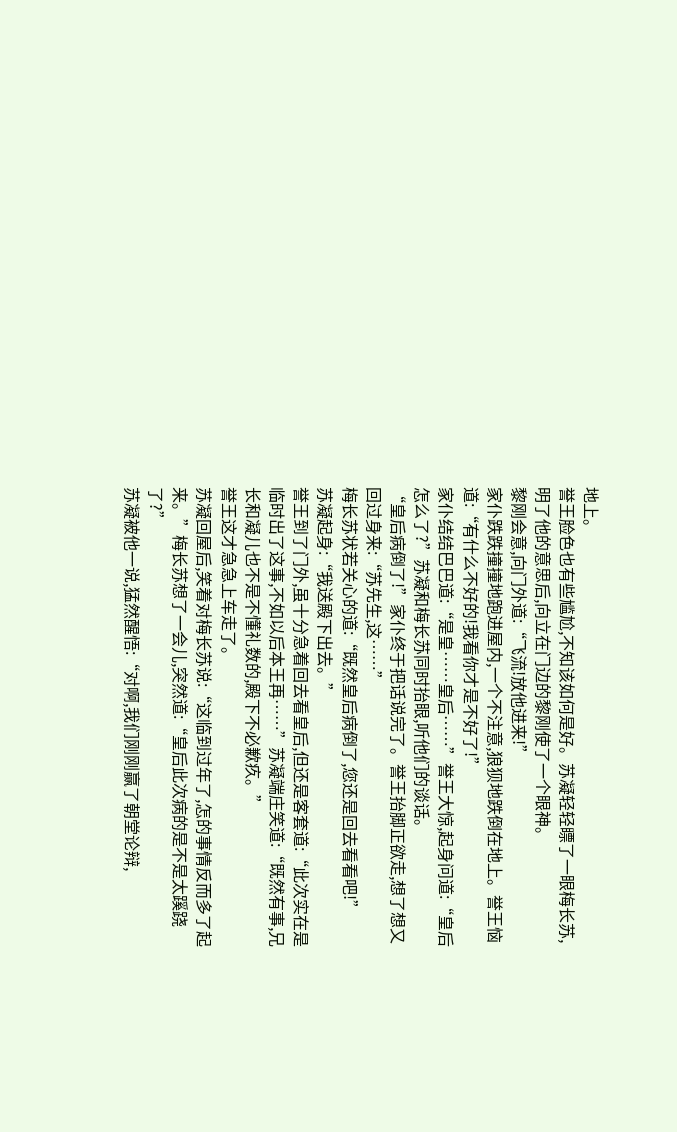地上。
誉王脸色也有些尴尬,不知该如何是好。苏凝轻轻瞟了一眼梅长苏,明了他的意思后,向立在门边的黎刚使了一个眼神。
黎刚会意,向门外道:“飞流!放他进来!”
家仆跌跌撞撞地跑进屋内,一个不注意,狼狈地跌倒在地上。誉王恼道:“有什么不好的!我看你才是不好了!”
家仆结结巴巴道:“是皇……皇后……”誉王大惊,起身问道:“皇后怎么了?”苏凝和梅长苏同时抬眼,听他们的谈话。
“皇后病倒了!”家仆终于把话说完了。誉王抬脚正欲走,想了想又回过身来:“苏先生,这……”
梅长苏状若关心的道:“既然皇后病倒了,您还是回去看看吧!”
苏凝起身:“我送殿下出去。”
誉王到了门外,虽十分急着回去看皇后,但还是客套道:“此次实在是临时出了这事,不如以后本王再……”苏凝端庄笑道:“既然有事,兄长和凝儿也不是不懂礼数的,殿下不必歉疚。”
誉王这才急急上车走了。
苏凝回屋后,笑着对梅长苏说:“这临到过年了,怎的事情反而多了起来。”梅长苏想了一会儿,突然道:“皇后此次病的是不是太蹊跷了?”
苏凝被他一说,猛然醒悟:“对啊,我们刚刚赢了朝堂论辩,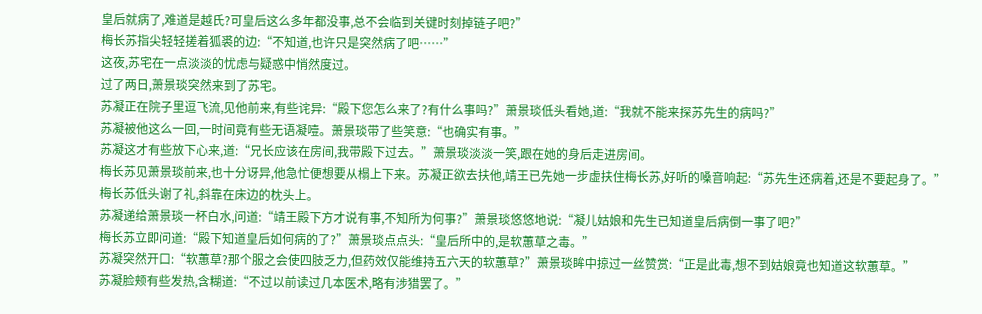皇后就病了,难道是越氏?可皇后这么多年都没事,总不会临到关键时刻掉链子吧?”
梅长苏指尖轻轻搓着狐裘的边:“不知道,也许只是突然病了吧……”
这夜,苏宅在一点淡淡的忧虑与疑惑中悄然度过。
过了两日,萧景琰突然来到了苏宅。
苏凝正在院子里逗飞流,见他前来,有些诧异:“殿下您怎么来了?有什么事吗?”萧景琰低头看她,道:“我就不能来探苏先生的病吗?”
苏凝被他这么一回,一时间竟有些无语凝噎。萧景琰带了些笑意:“也确实有事。”
苏凝这才有些放下心来,道:“兄长应该在房间,我带殿下过去。”萧景琰淡淡一笑,跟在她的身后走进房间。
梅长苏见萧景琰前来,也十分讶异,他急忙便想要从榻上下来。苏凝正欲去扶他,靖王已先她一步虚扶住梅长苏,好听的嗓音响起:“苏先生还病着,还是不要起身了。”
梅长苏低头谢了礼,斜靠在床边的枕头上。
苏凝递给萧景琰一杯白水,问道:“靖王殿下方才说有事,不知所为何事?”萧景琰悠悠地说:“凝儿姑娘和先生已知道皇后病倒一事了吧?”
梅长苏立即问道:“殿下知道皇后如何病的了?”萧景琰点点头:“皇后所中的,是软蕙草之毒。”
苏凝突然开口:“软蕙草?那个服之会使四肢乏力,但药效仅能维持五六天的软蕙草?”萧景琰眸中掠过一丝赞赏:“正是此毒,想不到姑娘竟也知道这软蕙草。”
苏凝脸颊有些发热,含糊道:“不过以前读过几本医术,略有涉猎罢了。”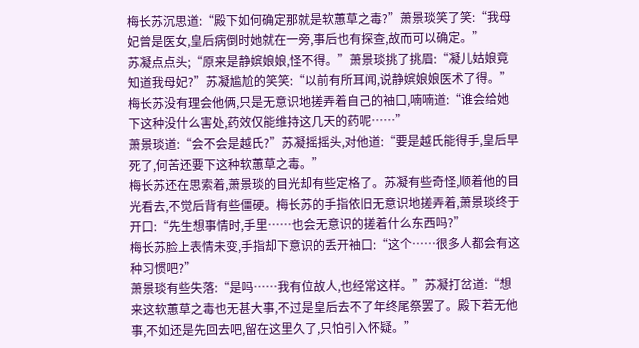梅长苏沉思道:“殿下如何确定那就是软蕙草之毒?”萧景琰笑了笑:“我母妃曾是医女,皇后病倒时她就在一旁,事后也有探查,故而可以确定。”
苏凝点点头;“原来是静嫔娘娘,怪不得。”萧景琰挑了挑眉:“凝儿姑娘竟知道我母妃?”苏凝尴尬的笑笑:“以前有所耳闻,说静嫔娘娘医术了得。”
梅长苏没有理会他俩,只是无意识地搓弄着自己的袖口,喃喃道:“谁会给她下这种没什么害处,药效仅能维持这几天的药呢……”
萧景琰道:“会不会是越氏?”苏凝摇摇头,对他道:“要是越氏能得手,皇后早死了,何苦还要下这种软蕙草之毒。”
梅长苏还在思索着,萧景琰的目光却有些定格了。苏凝有些奇怪,顺着他的目光看去,不觉后背有些僵硬。梅长苏的手指依旧无意识地搓弄着,萧景琰终于开口:“先生想事情时,手里……也会无意识的搓着什么东西吗?”
梅长苏脸上表情未变,手指却下意识的丢开袖口:“这个……很多人都会有这种习惯吧?”
萧景琰有些失落:“是吗……我有位故人,也经常这样。”苏凝打岔道:“想来这软蕙草之毒也无甚大事,不过是皇后去不了年终尾祭罢了。殿下若无他事,不如还是先回去吧,留在这里久了,只怕引入怀疑。”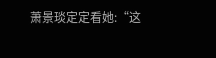萧景琰定定看她:“这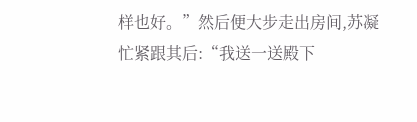样也好。”然后便大步走出房间,苏凝忙紧跟其后:“我送一送殿下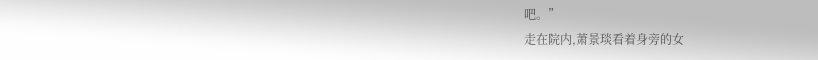吧。”
走在院内,萧景琰看着身旁的女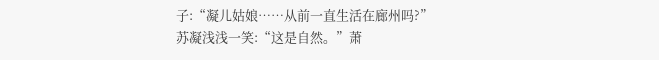子:“凝儿姑娘……从前一直生活在廊州吗?”
苏凝浅浅一笑:“这是自然。”萧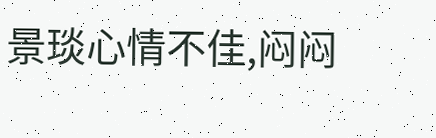景琰心情不佳,闷闷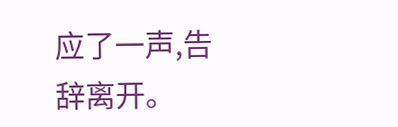应了一声,告辞离开。